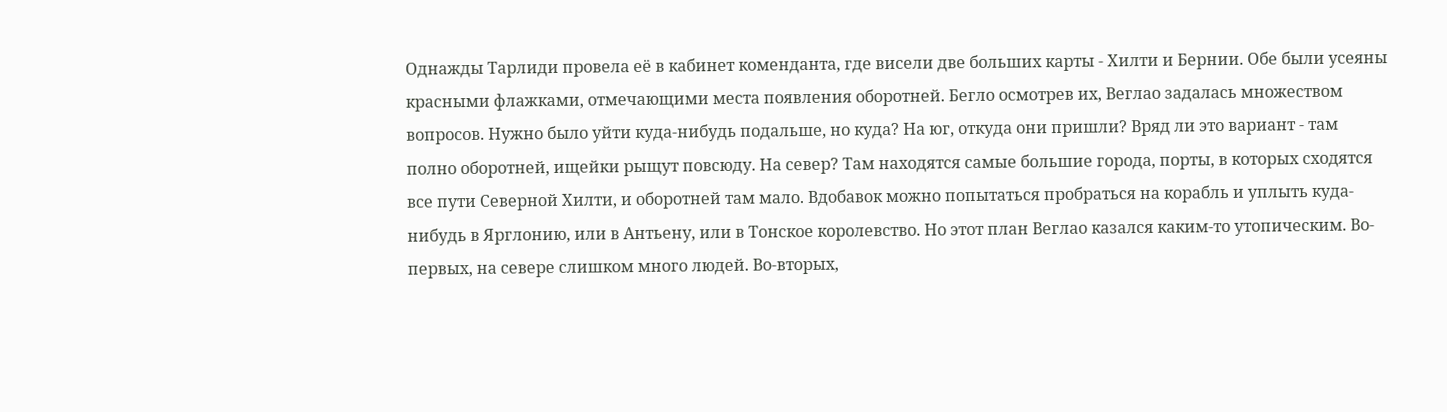Однажды Тарлиди провела её в кабинет коменданта, где висели две больших карты - Хилти и Бернии. Обе были усеяны красными флажками, отмечающими места появления оборотней. Бегло осмотрев их, Веглао задалась множеством вопросов. Нужно было уйти куда-нибудь подальше, но куда? На юг, откуда они пришли? Вряд ли это вариант - там полно оборотней, ищейки рыщут повсюду. На север? Там находятся самые большие города, порты, в которых сходятся все пути Северной Хилти, и оборотней там мало. Вдобавок можно попытаться пробраться на корабль и уплыть куда-нибудь в Ярглонию, или в Антьену, или в Тонское королевство. Но этот план Веглао казался каким-то утопическим. Во-первых, на севере слишком много людей. Во-вторых,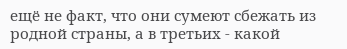ещё не факт, что они сумеют сбежать из родной страны, а в третьих - какой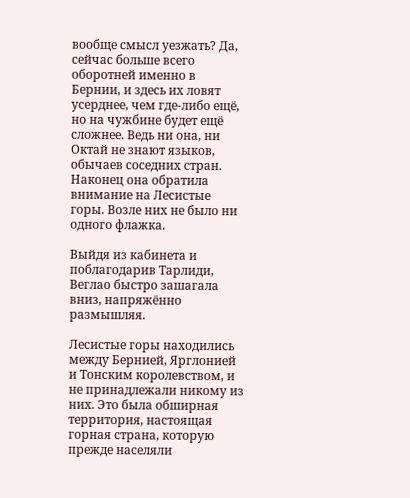вообще смысл уезжать? Да, сейчас больше всего оборотней именно в Бернии, и здесь их ловят усерднее, чем где-либо ещё, но на чужбине будет ещё сложнее. Ведь ни она, ни Октай не знают языков, обычаев соседних стран. Наконец она обратила внимание на Лесистые горы. Возле них не было ни одного флажка.

Выйдя из кабинета и поблагодарив Тарлиди, Веглао быстро зашагала вниз, напряжённо размышляя.

Лесистые горы находились между Бернией, Ярглонией и Тонским королевством, и не принадлежали никому из них. Это была обширная территория, настоящая горная страна, которую прежде населяли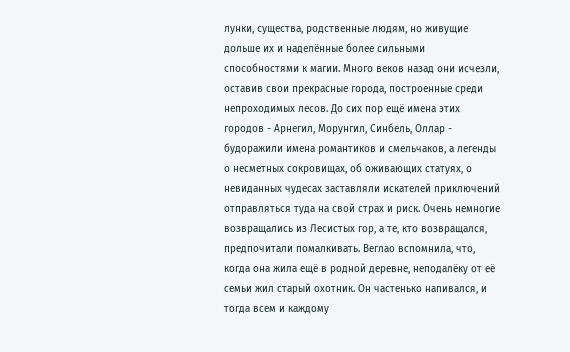лунки, существа, родственные людям, но живущие дольше их и наделённые более сильными способностями к магии. Много веков назад они исчезли, оставив свои прекрасные города, построенные среди непроходимых лесов. До сих пор ещё имена этих городов - Арнегил, Морунгил, Синбель, Оллар - будоражили имена романтиков и смельчаков, а легенды о несметных сокровищах, об оживающих статуях, о невиданных чудесах заставляли искателей приключений отправляться туда на свой страх и риск. Очень немногие возвращались из Лесистых гор, а те, кто возвращался, предпочитали помалкивать. Веглао вспомнила, что, когда она жила ещё в родной деревне, неподалёку от её семьи жил старый охотник. Он частенько напивался, и тогда всем и каждому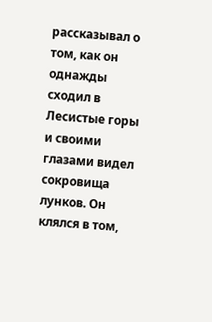рассказывал о том, как он однажды сходил в Лесистые горы и своими глазами видел сокровища лунков. Он клялся в том,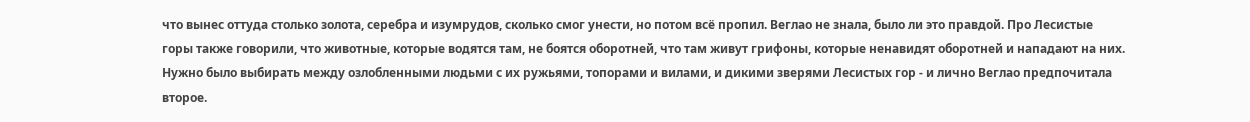что вынес оттуда столько золота, серебра и изумрудов, сколько смог унести, но потом всё пропил. Веглао не знала, было ли это правдой. Про Лесистые горы также говорили, что животные, которые водятся там, не боятся оборотней, что там живут грифоны, которые ненавидят оборотней и нападают на них. Нужно было выбирать между озлобленными людьми с их ружьями, топорами и вилами, и дикими зверями Лесистых гор - и лично Веглао предпочитала второе.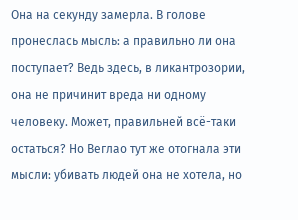Она на секунду замерла. В голове пронеслась мысль: а правильно ли она поступает? Ведь здесь, в ликантрозории, она не причинит вреда ни одному человеку. Может, правильней всё-таки остаться? Но Веглао тут же отогнала эти мысли: убивать людей она не хотела, но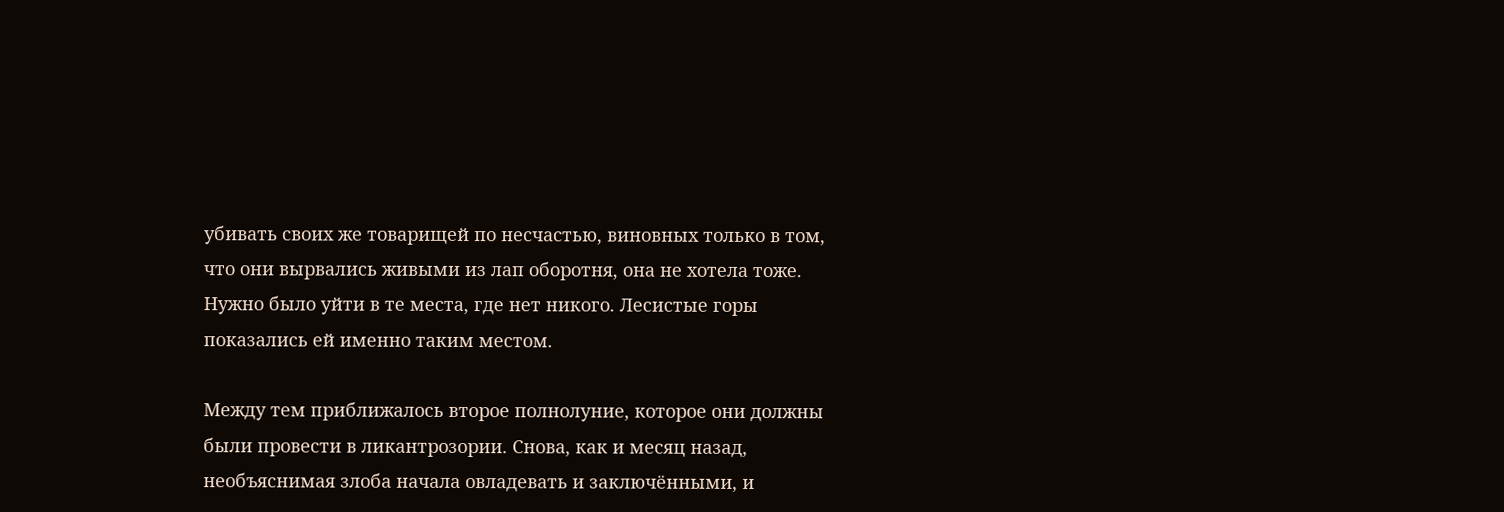убивать своих же товарищей по несчастью, виновных только в том, что они вырвались живыми из лап оборотня, она не хотела тоже. Нужно было уйти в те места, где нет никого. Лесистые горы показались ей именно таким местом.

Между тем приближалось второе полнолуние, которое они должны были провести в ликантрозории. Снова, как и месяц назад, необъяснимая злоба начала овладевать и заключёнными, и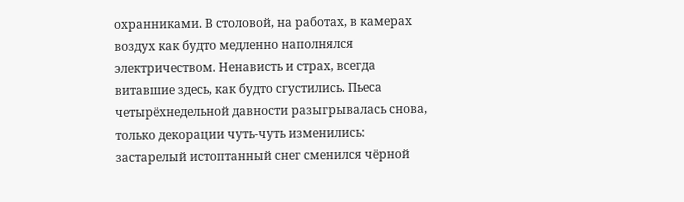охранниками. В столовой, на работах, в камерах воздух как будто медленно наполнялся электричеством. Ненависть и страх, всегда витавшие здесь, как будто сгустились. Пьеса четырёхнедельной давности разыгрывалась снова, только декорации чуть-чуть изменились: застарелый истоптанный снег сменился чёрной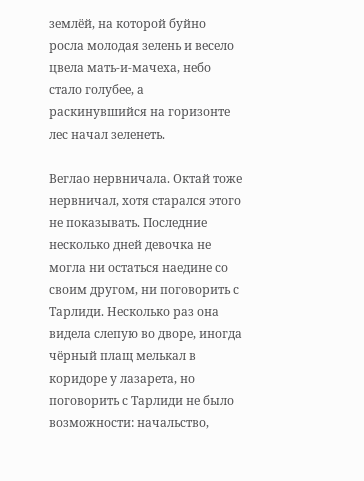землёй, на которой буйно росла молодая зелень и весело цвела мать-и-мачеха, небо стало голубее, а раскинувшийся на горизонте лес начал зеленеть.

Веглао нервничала. Октай тоже нервничал, хотя старался этого не показывать. Последние несколько дней девочка не могла ни остаться наедине со своим другом, ни поговорить с Тарлиди. Несколько раз она видела слепую во дворе, иногда чёрный плащ мелькал в коридоре у лазарета, но поговорить с Тарлиди не было возможности: начальство,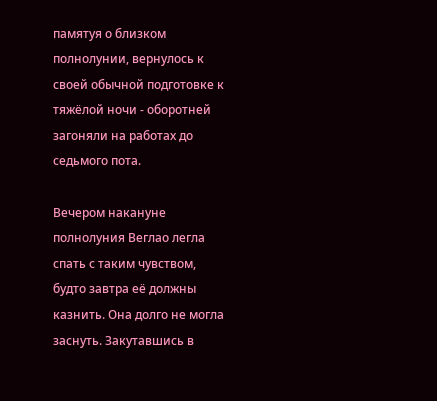памятуя о близком полнолунии, вернулось к своей обычной подготовке к тяжёлой ночи - оборотней загоняли на работах до седьмого пота.

Вечером накануне полнолуния Веглао легла спать с таким чувством, будто завтра её должны казнить. Она долго не могла заснуть. Закутавшись в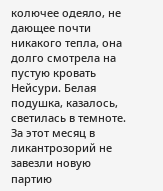колючее одеяло, не дающее почти никакого тепла, она долго смотрела на пустую кровать Нейсури. Белая подушка, казалось, светилась в темноте. За этот месяц в ликантрозорий не завезли новую партию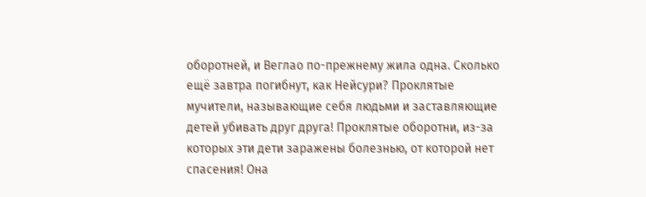оборотней, и Веглао по-прежнему жила одна. Сколько ещё завтра погибнут, как Нейсури? Проклятые мучители, называющие себя людьми и заставляющие детей убивать друг друга! Проклятые оборотни, из-за которых эти дети заражены болезнью, от которой нет спасения! Она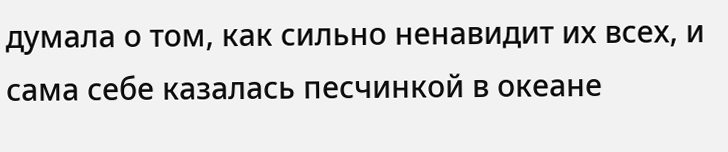думала о том, как сильно ненавидит их всех, и сама себе казалась песчинкой в океане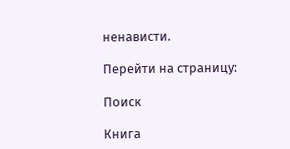ненависти.

Перейти на страницу:

Поиск

Книга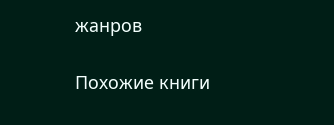жанров

Похожие книги